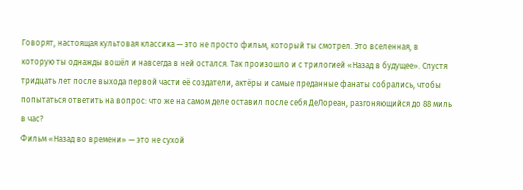Говорят, настоящая культовая классика — это не просто фильм, который ты смотрел. Это вселенная, в которую ты однажды вошёл и навсегда в ней остался. Так произошло и с трилогией «Назад в будущее». Спустя тридцать лет после выхода первой части её создатели, актёры и самые преданные фанаты собрались, чтобы попытаться ответить на вопрос: что же на самом деле оставил после себя ДеЛореан, разгоняющийся до 88 миль в час?
Фильм «Назад во времени» — это не сухой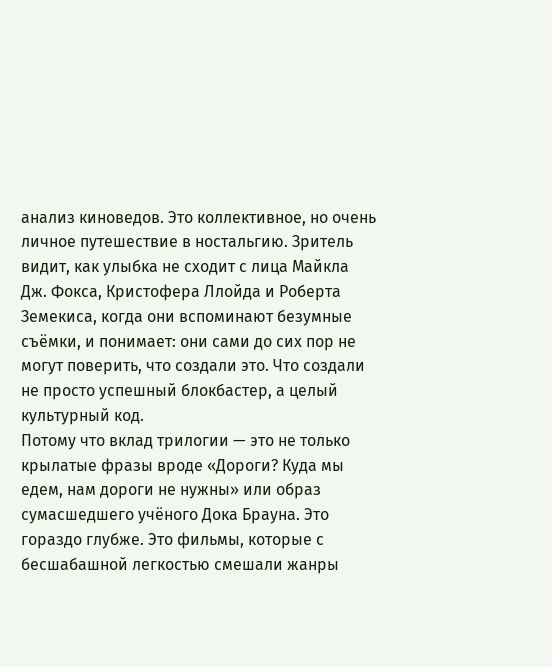анализ киноведов. Это коллективное, но очень личное путешествие в ностальгию. Зритель видит, как улыбка не сходит с лица Майкла Дж. Фокса, Кристофера Ллойда и Роберта Земекиса, когда они вспоминают безумные съёмки, и понимает: они сами до сих пор не могут поверить, что создали это. Что создали не просто успешный блокбастер, а целый культурный код.
Потому что вклад трилогии — это не только крылатые фразы вроде «Дороги? Куда мы едем, нам дороги не нужны» или образ сумасшедшего учёного Дока Брауна. Это гораздо глубже. Это фильмы, которые с бесшабашной легкостью смешали жанры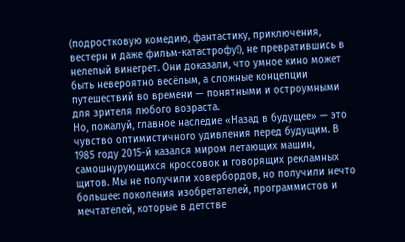(подростковую комедию, фантастику, приключения, вестерн и даже фильм-катастрофу!), не превратившись в нелепый винегрет. Они доказали, что умное кино может быть невероятно весёлым, а сложные концепции путешествий во времени — понятными и остроумными для зрителя любого возраста.
Но, пожалуй, главное наследие «Назад в будущее» — это чувство оптимистичного удивления перед будущим. В 1985 году 2015-й казался миром летающих машин, самошнурующихся кроссовок и говорящих рекламных щитов. Мы не получили ховербордов, но получили нечто большее: поколения изобретателей, программистов и мечтателей, которые в детстве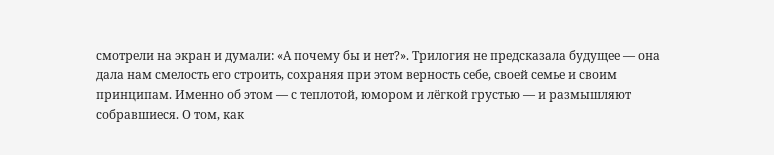смотрели на экран и думали: «А почему бы и нет?». Трилогия не предсказала будущее — она дала нам смелость его строить, сохраняя при этом верность себе, своей семье и своим принципам. Именно об этом — с теплотой, юмором и лёгкой грустью — и размышляют собравшиеся. О том, как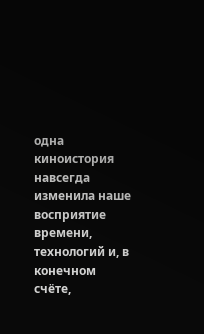одна киноистория навсегда изменила наше восприятие времени, технологий и, в конечном счёте,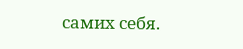самих себя.